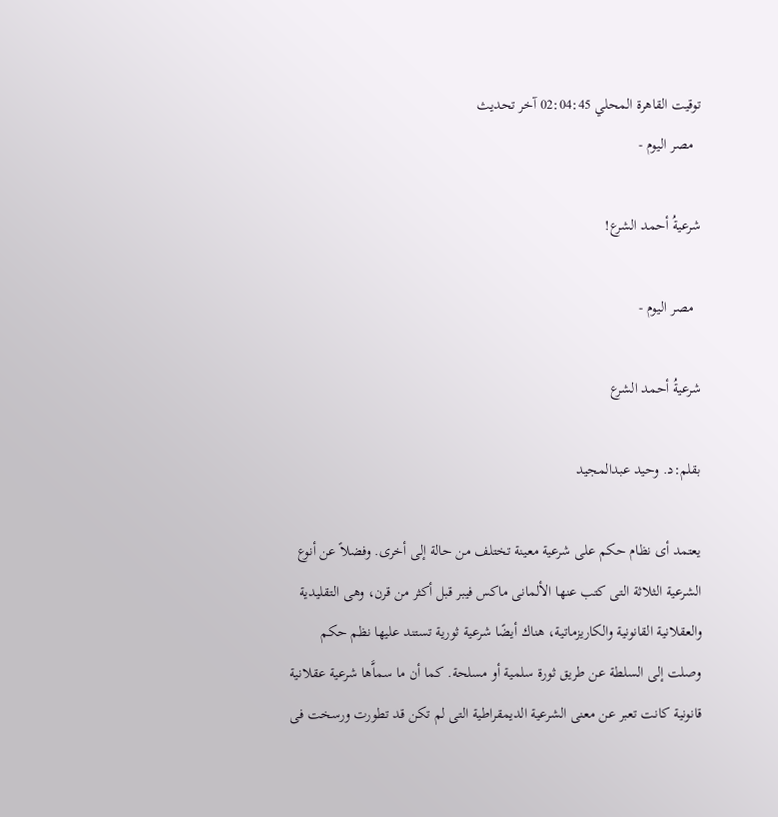توقيت القاهرة المحلي 02:04:45 آخر تحديث
  مصر اليوم -

شرعيةُ أحمد الشرع!

  مصر اليوم -

شرعيةُ أحمد الشرع

بقلم:د. وحيد عبدالمجيد

يعتمد أى نظام حكم على شرعية معينة تختلف من حالة إلى أخرى. وفضلاً عن أنوع الشرعية الثلاثة التى كتب عنها الألمانى ماكس فيبر قبل أكثر من قرن، وهى التقليدية والعقلانية القانونية والكاريزماتية، هناك أيضًا شرعية ثورية تستند عليها نظم حكم وصلت إلى السلطة عن طريق ثورة سلمية أو مسلحة. كما أن ما سماَّها شرعية عقلانية قانونية كانت تعبر عن معنى الشرعية الديمقراطية التى لم تكن قد تطورت ورسخت فى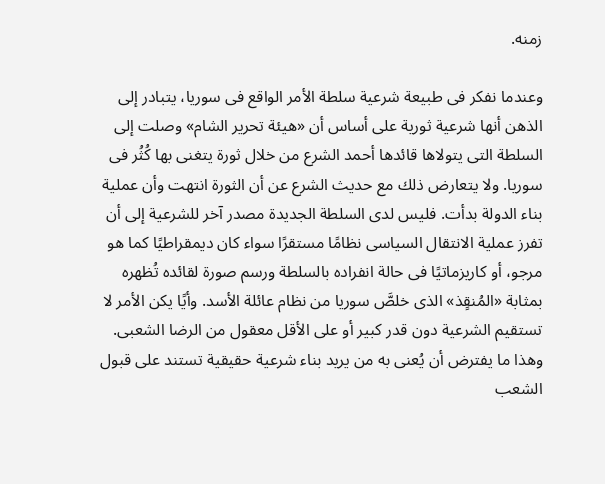زمنه.

وعندما نفكر فى طبيعة شرعية سلطة الأمر الواقع فى سوريا، يتبادر إلى الذهن أنها شرعية ثورية على أساس أن «هيئة تحرير الشام» وصلت إلى السلطة التى يتولاها قائدها أحمد الشرع من خلال ثورة يتغنى بها كُثُر فى سوريا. ولا يتعارض ذلك مع حديث الشرع عن أن الثورة انتهت وأن عملية بناء الدولة بدأت. فليس لدى السلطة الجديدة مصدر آخر للشرعية إلى أن تفرز عملية الانتقال السياسى نظامًا مستقرًا سواء كان ديمقراطيًا كما هو مرجو، أو كاريزماتيًا فى حالة انفراده بالسلطة ورسم صورة لقائده تُظهره بمثابة «المُنقٍذ» الذى خلصَّ سوريا من نظام عائلة الأسد. وأيًا يكن الأمر لا تستقيم الشرعية دون قدر كبير أو على الأقل معقول من الرضا الشعبى. وهذا ما يفترض أن يُعنى به من يريد بناء شرعية حقيقية تستند على قبول الشعب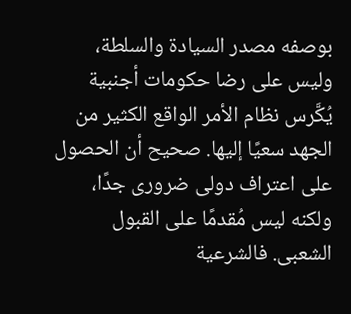بوصفه مصدر السيادة والسلطة، وليس على رضا حكومات أجنبية يُكَّرس نظام الأمر الواقع الكثير من الجهد سعيًا إليها. صحيح أن الحصول على اعتراف دولى ضرورى جدًا، ولكنه ليس مُقدمًا على القبول الشعبى. فالشرعية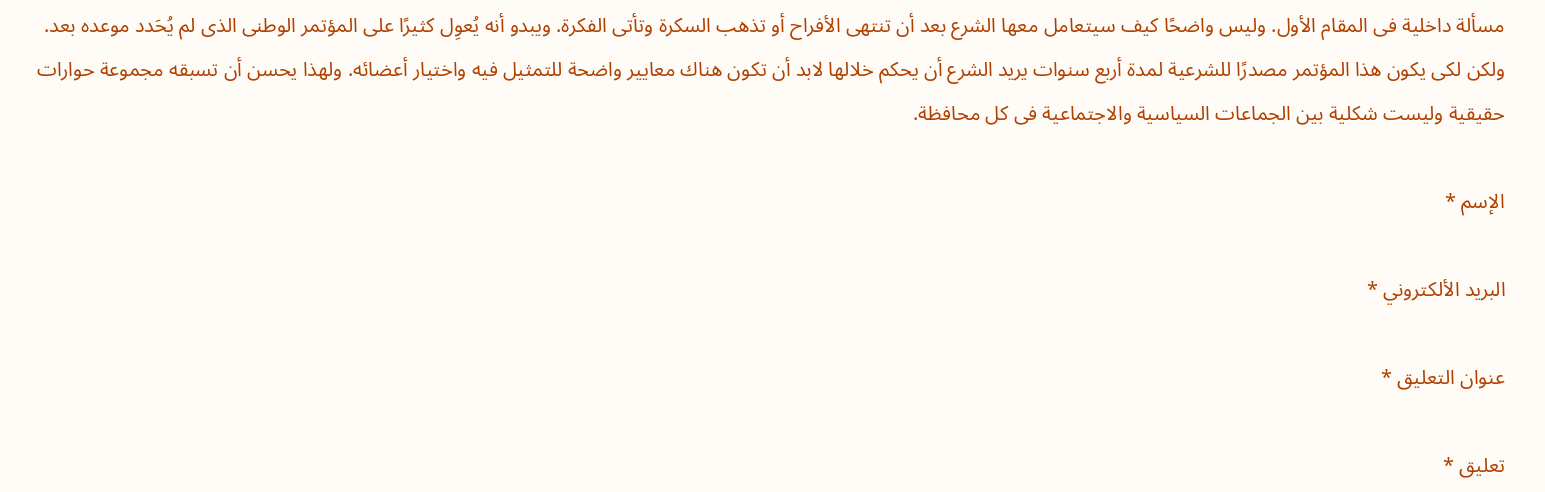مسألة داخلية فى المقام الأول. وليس واضحًا كيف سيتعامل معها الشرع بعد أن تنتهى الأفراح أو تذهب السكرة وتأتى الفكرة. ويبدو أنه يُعوِل كثيرًا على المؤتمر الوطنى الذى لم يُحَدد موعده بعد. ولكن لكى يكون هذا المؤتمر مصدرًا للشرعية لمدة أربع سنوات يريد الشرع أن يحكم خلالها لابد أن تكون هناك معايير واضحة للتمثيل فيه واختيار أعضائه. ولهذا يحسن أن تسبقه مجموعة حوارات حقيقية وليست شكلية بين الجماعات السياسية والاجتماعية فى كل محافظة.

الإسم *

البريد الألكتروني *

عنوان التعليق *

تعليق *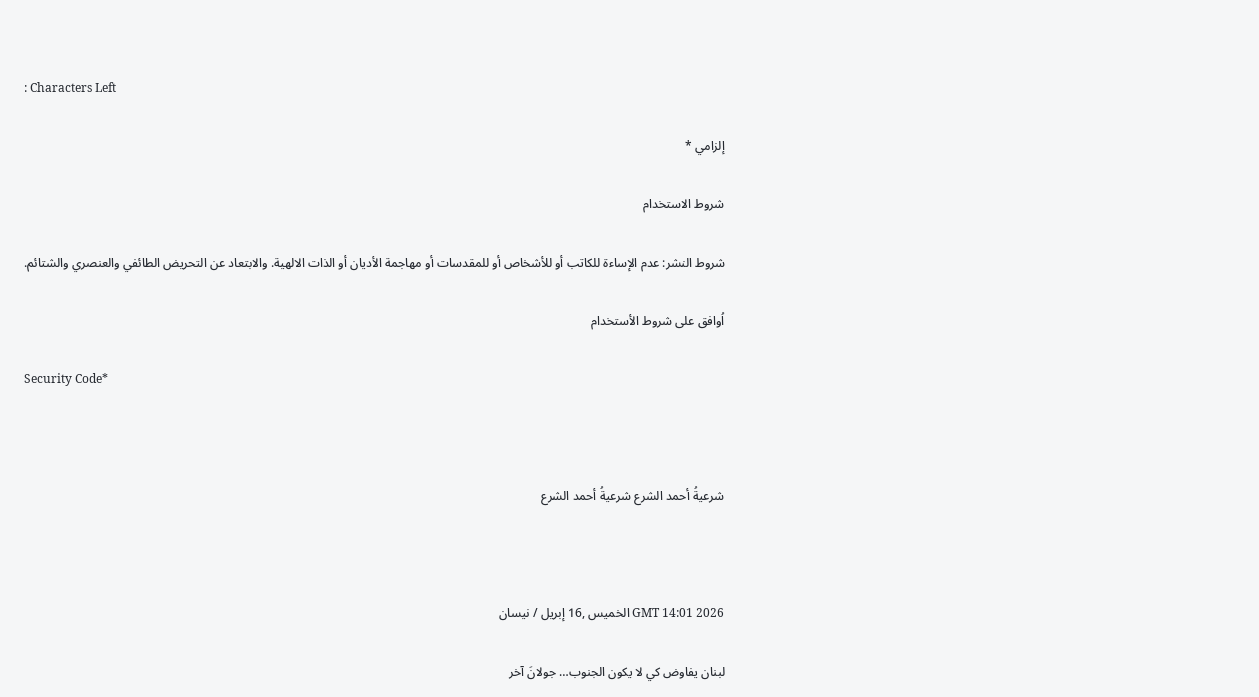: Characters Left

إلزامي *

شروط الاستخدام

شروط النشر: عدم الإساءة للكاتب أو للأشخاص أو للمقدسات أو مهاجمة الأديان أو الذات الالهية. والابتعاد عن التحريض الطائفي والعنصري والشتائم.

اُوافق على شروط الأستخدام

Security Code*



شرعيةُ أحمد الشرع شرعيةُ أحمد الشرع



GMT 14:01 2026 الخميس ,16 إبريل / نيسان

لبنان يفاوض كي لا يكون الجنوب… جولانَ آخر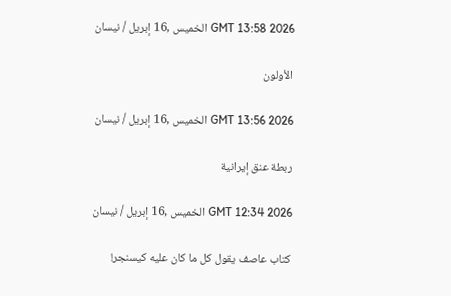GMT 13:58 2026 الخميس ,16 إبريل / نيسان

الأولون

GMT 13:56 2026 الخميس ,16 إبريل / نيسان

ربطة عنق إيرانية

GMT 12:34 2026 الخميس ,16 إبريل / نيسان

كتاب عاصف يقول كل ما كان عليه كيسنجر!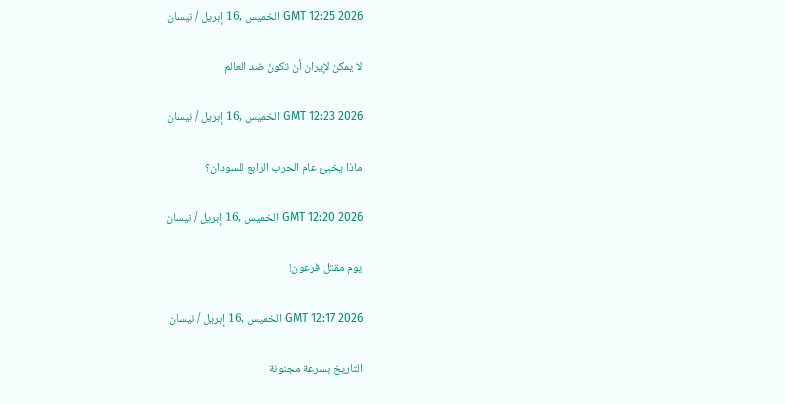GMT 12:25 2026 الخميس ,16 إبريل / نيسان

لا يمكن لإيران أن تكونَ ضد العالم

GMT 12:23 2026 الخميس ,16 إبريل / نيسان

ماذا يخبئ عام الحرب الرابع للسودان؟

GMT 12:20 2026 الخميس ,16 إبريل / نيسان

يوم مقتل فرعون!

GMT 12:17 2026 الخميس ,16 إبريل / نيسان

التاريخ بسرعة مجنونة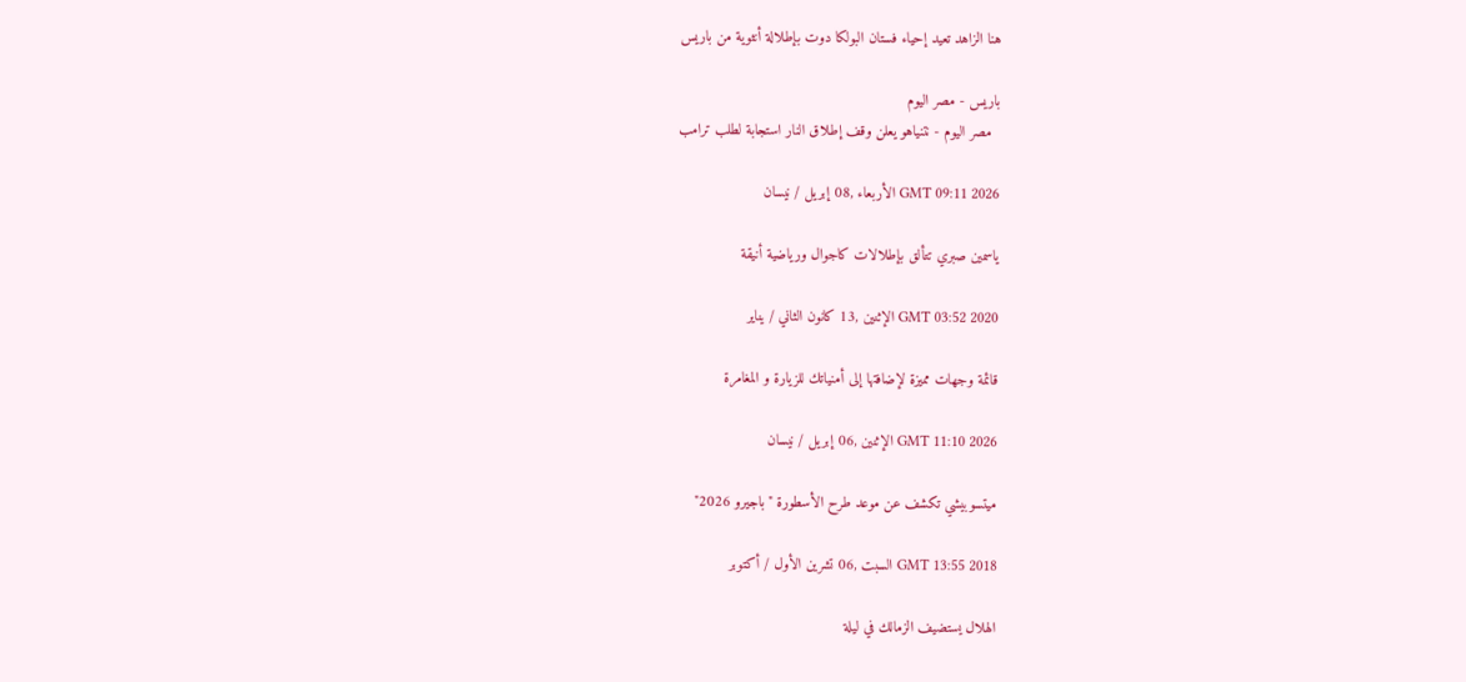هنا الزاهد تعيد إحياء فستان البولكا دوت بإطلالة أنثوية من باريس

باريس - مصر اليوم
  مصر اليوم - نتنياهو يعلن وقف إطلاق النار استجابة لطلب ترامب

GMT 09:11 2026 الأربعاء ,08 إبريل / نيسان

ياسمين صبري تتألق بإطلالات كاجوال ورياضية أنيقة

GMT 03:52 2020 الإثنين ,13 كانون الثاني / يناير

قائمة وجهات مميزة لإضافتها إلى أمنياتك للزيارة و المغامرة

GMT 11:10 2026 الإثنين ,06 إبريل / نيسان

ميتسوبيشي تكشف عن موعد طرح الأسطورة "باجيرو 2026"

GMT 13:55 2018 السبت ,06 تشرين الأول / أكتوبر

الهلال يستضيف الزمالك في ليلة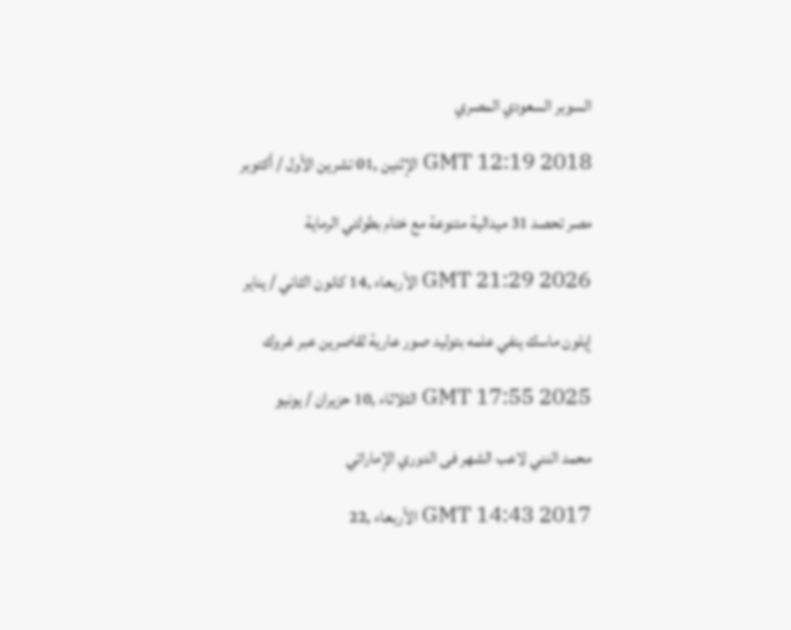السوبر السعودي المصري

GMT 12:19 2018 الإثنين ,01 تشرين الأول / أكتوبر

مصر تحصد 31 ميدالية متنوعة مع ختام بطولتي الرماية

GMT 21:29 2026 الأربعاء ,14 كانون الثاني / يناير

إيلون ماسك ينفي علمه بتوليد صور عارية لقاصرين عبر غروك

GMT 17:55 2025 الثلاثاء ,10 حزيران / يونيو

محمد النني لاعب الشهر فى الدوري الإماراتي

GMT 14:43 2017 الأربعاء ,22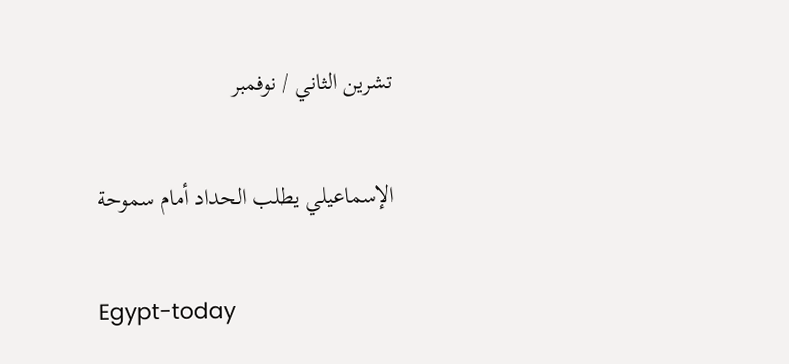تشرين الثاني / نوفمبر

الإسماعيلي يطلب الحداد أمام سموحة

Egypt-today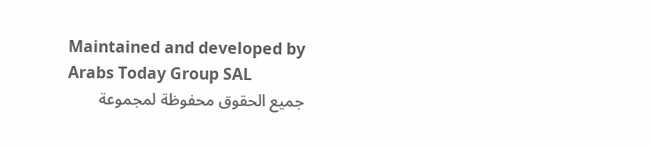Maintained and developed by Arabs Today Group SAL
جميع الحقوق محفوظة لمجموعة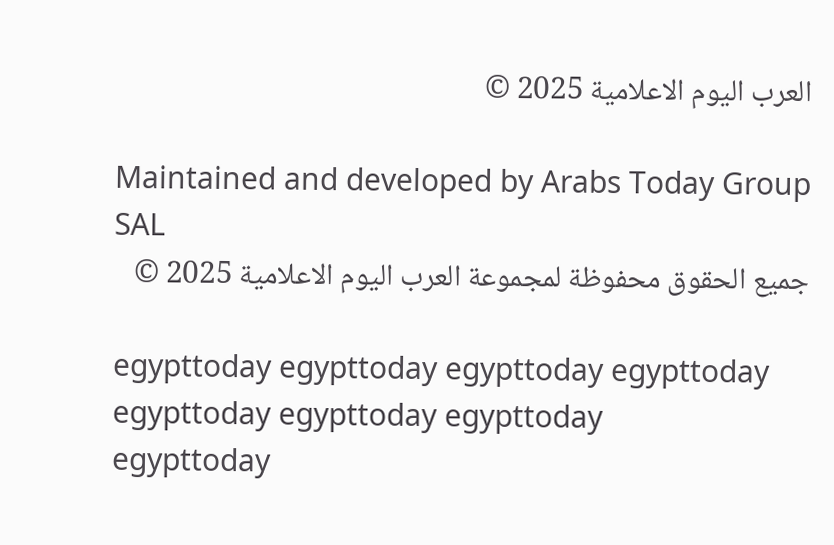العرب اليوم الاعلامية 2025 ©

Maintained and developed by Arabs Today Group SAL
جميع الحقوق محفوظة لمجموعة العرب اليوم الاعلامية 2025 ©

egypttoday egypttoday egypttoday egypttoday
egypttoday egypttoday egypttoday
egypttoday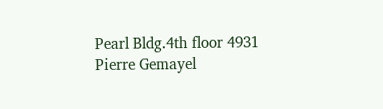Pearl Bldg.4th floor 4931 Pierre Gemayel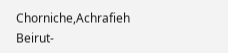Chorniche,Achrafieh Beirut-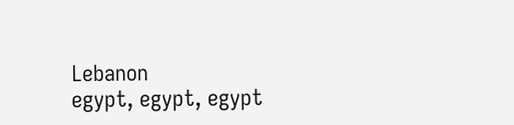Lebanon
egypt, egypt, egypt